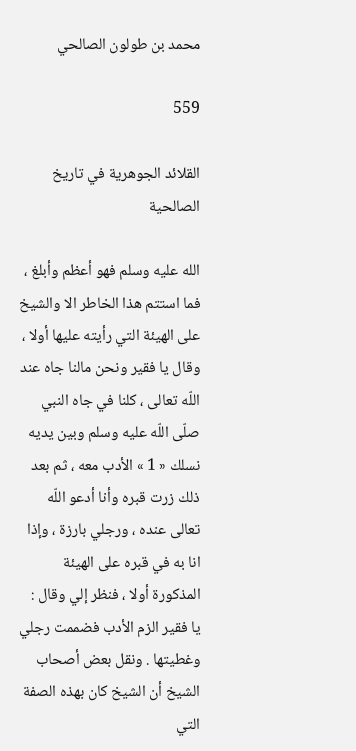محمد بن طولون الصالحي

559

القلائد الجوهرية في تاريخ الصالحية

الله عليه وسلم فهو أعظم وأبلغ ، فما استتم هذا الخاطر الا والشيخ على الهيئة التي رأيته عليها أولا ، وقال يا فقير ونحن مالنا جاه عند اللّه تعالى ، كلنا في جاه النبي صلّى اللّه عليه وسلم وبين يديه نسلك « 1 » الأدب معه ، ثم بعد ذلك زرت قبره وأنا أدعو اللّه تعالى عنده ، ورجلي بارزة ، وإذا انا به في قبره على الهيئة المذكورة أولا ، فنظر إلي وقال : يا فقير الزم الأدب فضممت رجلي وغطيتها . ونقل بعض أصحاب الشيخ أن الشيخ كان بهذه الصفة التي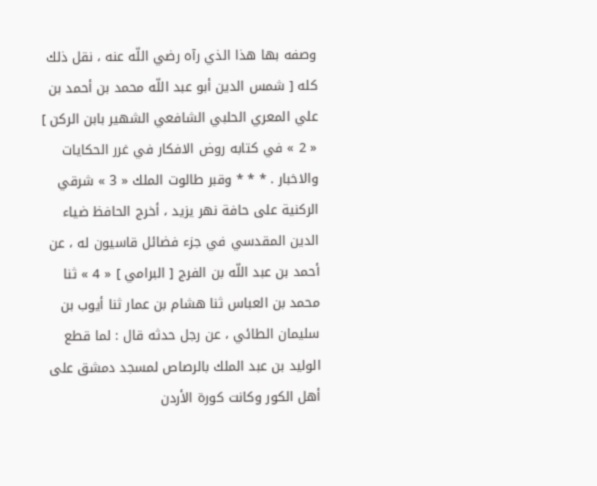وصفه بها هذا الذي رآه رضي اللّه عنه ، نقل ذلك كله [ شمس الدين أبو عبد اللّه محمد بن أحمد بن علي المعري الحلبي الشافعي الشهير بابن الركن ] « 2 » في كتابه روض الافكار في غرر الحكايات والاخبار . * * * وقبر طالوت الملك « 3 » شرقي الركنية على حافة نهر يزيد ، أخرج الحافظ ضياء الدين المقدسي في جزء فضائل قاسيون له ، عن أحمد بن عبد اللّه بن الفرج [ البرامي ] « 4 » ثنا محمد بن العباس ثنا هشام بن عمار ثنا أيوب بن سليمان الطائي ، عن رجل حدثه قال : لما قطع الوليد بن عبد الملك بالرصاص لمسجد دمشق على أهل الكور وكانت كورة الأردن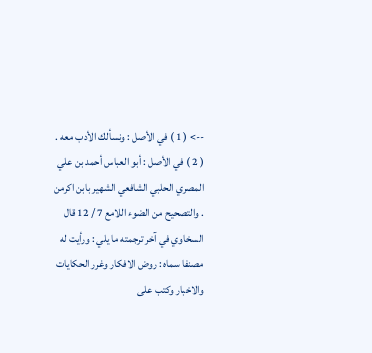--> ( 1 ) في الأصل : ونسألك الأدب معه . ( 2 ) في الأصل : أبو العباس أحمد بن علي المصري الحلبي الشافعي الشهير بابن اكرمن . والتصحيح من الضوء اللامع 7 / 12 قال السخاوي في آخر ترجمته ما يلي : ورأيت له مصنفا سماه : روض الافكار وغرر الحكايات والاخبار وكتب على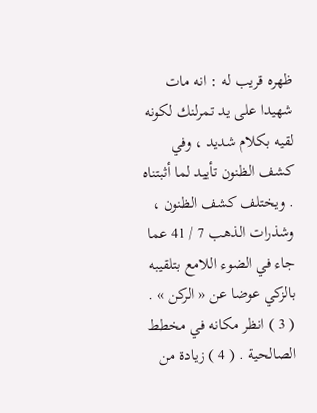ظهره قريب له : انه مات شهيدا على يد تمرلنك لكونه لقيه بكلام شديد ، وفي كشف الظنون تأييد لما أثبتناه . ويختلف كشف الظنون ، وشذرات الذهب 7 / 41 عما جاء في الضوء اللامع بتلقيبه بالزكي عوضا عن « الركن » . ( 3 ) انظر مكانه في مخطط الصالحية . ( 4 ) زيادة من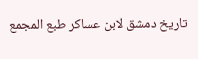تاريخ دمشق لابن عساكر طبع المجمع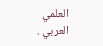العلمي العربي .